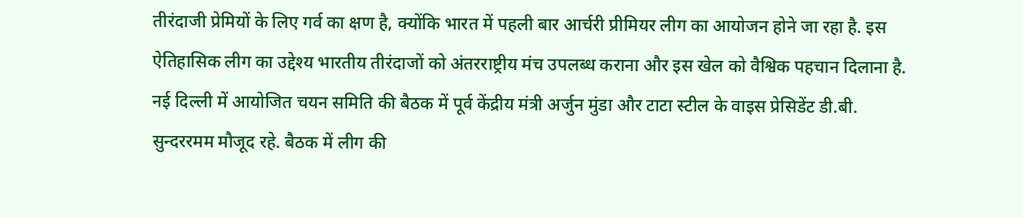तीरंदाजी प्रेमियों के लिए गर्व का क्षण है, क्योंकि भारत में पहली बार आर्चरी प्रीमियर लीग का आयोजन होने जा रहा है. इस ऐतिहासिक लीग का उद्देश्य भारतीय तीरंदाजों को अंतरराष्ट्रीय मंच उपलब्ध कराना और इस खेल को वैश्विक पहचान दिलाना है.
नई दिल्ली में आयोजित चयन समिति की बैठक में पूर्व केंद्रीय मंत्री अर्जुन मुंडा और टाटा स्टील के वाइस प्रेसिडेंट डी.बी. सुन्दररमम मौजूद रहे. बैठक में लीग की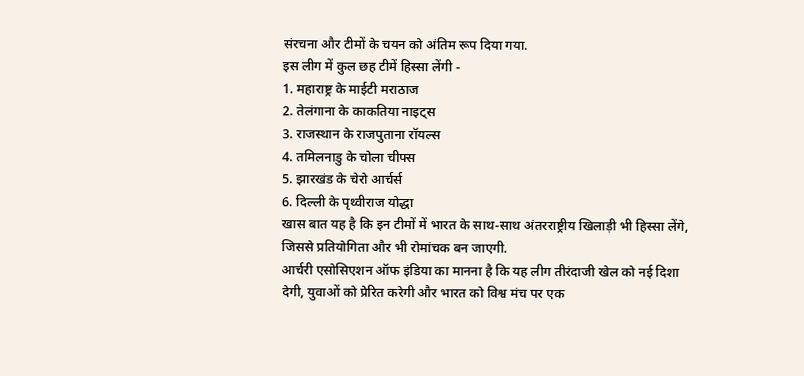संरचना और टीमों के चयन को अंतिम रूप दिया गया.
इस लीग में कुल छह टीमें हिस्सा लेंगी -
1. महाराष्ट्र के माईटी मराठाज
2. तेलंगाना के काकतिया नाइट्स
3. राजस्थान के राजपुताना रॉयल्स
4. तमिलनाडु के चोला चीफ्स
5. झारखंड के चेरो आर्चर्स
6. दिल्ली के पृथ्वीराज योद्धा
खास बात यह है कि इन टीमों में भारत के साथ-साथ अंतरराष्ट्रीय खिलाड़ी भी हिस्सा लेंगे, जिससे प्रतियोगिता और भी रोमांचक बन जाएगी.
आर्चरी एसोसिएशन ऑफ इंडिया का मानना है कि यह लीग तीरंदाजी खेल को नई दिशा देगी, युवाओं को प्रेरित करेगी और भारत को विश्व मंच पर एक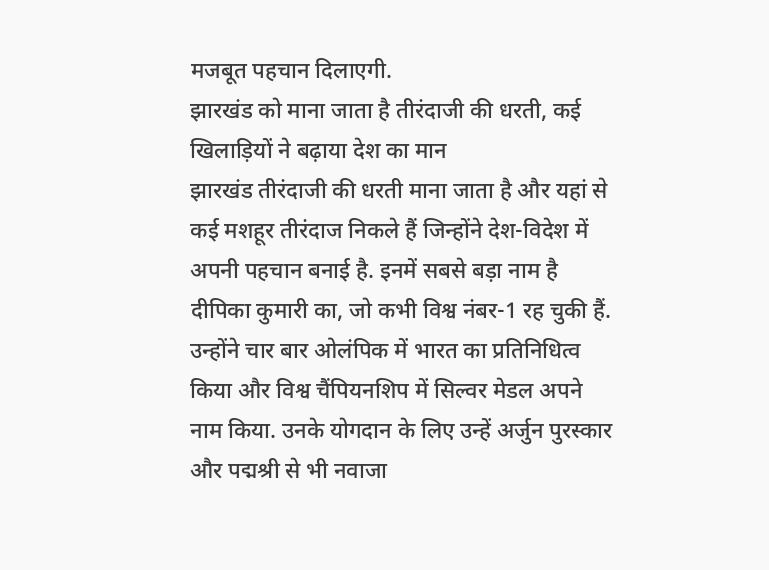मजबूत पहचान दिलाएगी.
झारखंड को माना जाता है तीरंदाजी की धरती, कई खिलाड़ियों ने बढ़ाया देश का मान
झारखंड तीरंदाजी की धरती माना जाता है और यहां से कई मशहूर तीरंदाज निकले हैं जिन्होंने देश-विदेश में अपनी पहचान बनाई है. इनमें सबसे बड़ा नाम है दीपिका कुमारी का, जो कभी विश्व नंबर-1 रह चुकी हैं. उन्होंने चार बार ओलंपिक में भारत का प्रतिनिधित्व किया और विश्व चैंपियनशिप में सिल्वर मेडल अपने नाम किया. उनके योगदान के लिए उन्हें अर्जुन पुरस्कार और पद्मश्री से भी नवाजा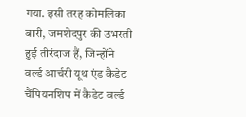गया. इसी तरह कोमलिका बारी, जमशेदपुर की उभरती हुई तीरंदाज हैं, जिन्होंने वर्ल्ड आर्चरी यूथ एंड कैडेट चैंपियनशिप में कैडेट वर्ल्ड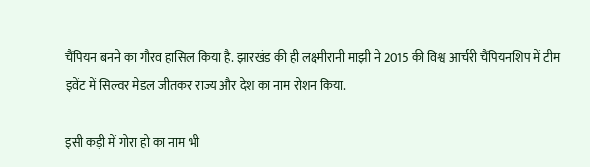चैंपियन बनने का गौरव हासिल किया है. झारखंड की ही लक्ष्मीरानी माझी ने 2015 की विश्व आर्चरी चैंपियनशिप में टीम इवेंट में सिल्वर मेडल जीतकर राज्य और देश का नाम रोशन किया.

इसी कड़ी में गोरा हो का नाम भी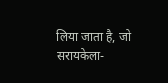लिया जाता है, जो सरायकेला-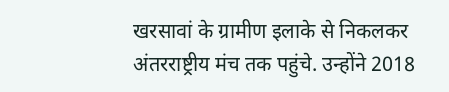खरसावां के ग्रामीण इलाके से निकलकर अंतरराष्ट्रीय मंच तक पहुंचे. उन्होंने 2018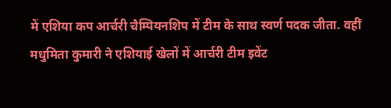में एशिया कप आर्चरी चैम्पियनशिप में टीम के साथ स्वर्ण पदक जीता. वहीं मधुमिता कुमारी ने एशियाई खेलों में आर्चरी टीम इवेंट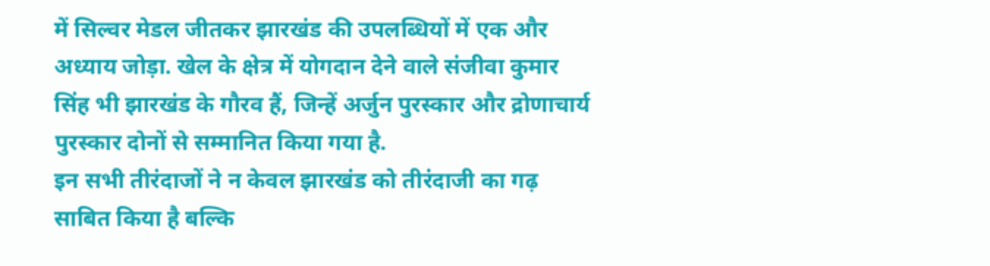में सिल्वर मेडल जीतकर झारखंड की उपलब्धियों में एक और अध्याय जोड़ा. खेल के क्षेत्र में योगदान देने वाले संजीवा कुमार सिंह भी झारखंड के गौरव हैं, जिन्हें अर्जुन पुरस्कार और द्रोणाचार्य पुरस्कार दोनों से सम्मानित किया गया है.
इन सभी तीरंदाजों ने न केवल झारखंड को तीरंदाजी का गढ़ साबित किया है बल्कि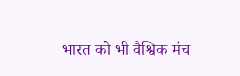भारत को भी वैश्विक मंच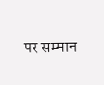पर सम्मान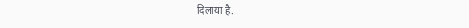दिलाया है.